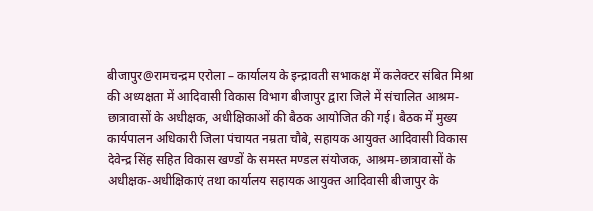बीजापुर@रामचन्द्रम एरोला – कार्यालय के इन्द्रावती सभाकक्ष में कलेक्टर संबित मिश्रा की अध्यक्षता में आदिवासी विकास विभाग बीजापुर द्वारा जिले में संचालित आश्रम-छात्रावासों के अधीक्षक, अधीक्षिकाओं की बैठक आयोजित की गई। बैठक में मुख्य कार्यपालन अधिकारी जिला पंचायत नम्रता चौबे, सहायक आयुक्त आदिवासी विकास देवेन्द्र सिंह सहित विकास खण्डों के समस्त मण्डल संयोजक, आश्रम-छात्रावासों के अधीक्षक-अधीक्षिकाएं तथा कार्यालय सहायक आयुक्त आदिवासी बीजापुर के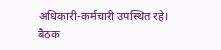अधिकारी-कर्मचारी उपस्थित रहे।
बैठक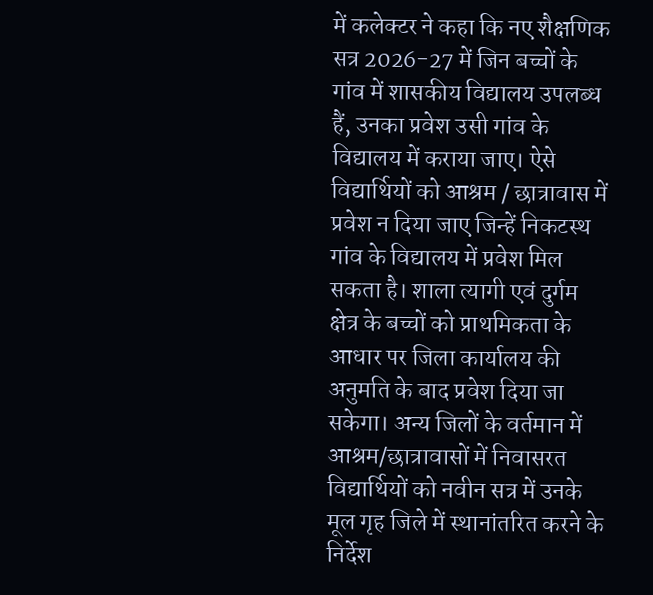में कलेक्टर ने कहा कि नए शैक्षणिक सत्र 2026-27 में जिन बच्चों के गांव में शासकीय विद्यालय उपलब्ध हैं, उनका प्रवेश उसी गांव के विद्यालय में कराया जाए। ऐसे विद्यार्थियों को आश्रम / छात्रावास में प्रवेश न दिया जाए जिन्हें निकटस्थ गांव के विद्यालय में प्रवेश मिल सकता है। शाला त्यागी एवं दुर्गम क्षेत्र के बच्चों को प्राथमिकता के आधार पर जिला कार्यालय की अनुमति के बाद प्रवेश दिया जा सकेगा। अन्य जिलों के वर्तमान में आश्रम/छात्रावासों में निवासरत विद्यार्थियों को नवीन सत्र में उनके मूल गृह जिले में स्थानांतरित करने के निर्देश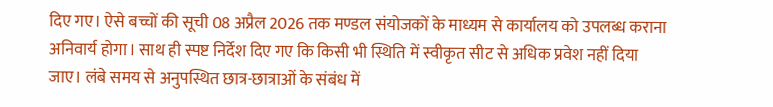दिए गए। ऐसे बच्चों की सूची 08 अप्रैल 2026 तक मण्डल संयोजकों के माध्यम से कार्यालय को उपलब्ध कराना अनिवार्य होगा। साथ ही स्पष्ट निर्देश दिए गए कि किसी भी स्थिति में स्वीकृत सीट से अधिक प्रवेश नहीं दिया जाए। लंबे समय से अनुपस्थित छात्र-छात्राओं के संबंध में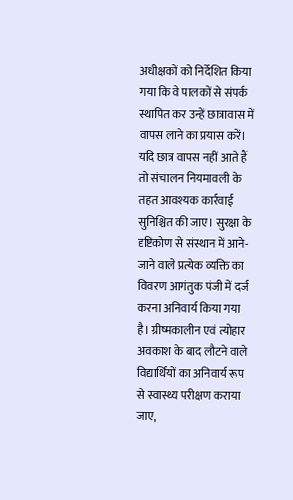अधीक्षकों को निर्देशित किया गया कि वे पालकों से संपर्क स्थापित कर उन्हें छात्रावास में वापस लाने का प्रयास करें। यदि छात्र वापस नहीं आते हैं तो संचालन नियमावली के तहत आवश्यक कार्रवाई सुनिश्चित की जाए। सुरक्षा के दृष्टिकोण से संस्थान में आने-जाने वाले प्रत्येक व्यक्ति का विवरण आगंतुक पंजी में दर्ज करना अनिवार्य किया गया है। ग्रीष्मकालीन एवं त्योहार अवकाश के बाद लौटने वाले विद्यार्थियों का अनिवार्य रूप से स्वास्थ्य परीक्षण कराया जाए,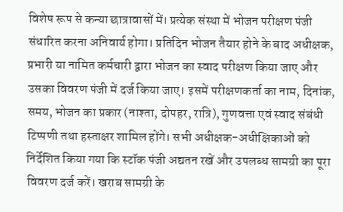विशेष रूप से कन्या छात्रावासों में। प्रत्येक संस्था में भोजन परीक्षण पंजी संधारित करना अनिवार्य होगा। प्रतिदिन भोजन तैयार होने के बाद अधीक्षक, प्रभारी या नामित कर्मचारी द्वारा भोजन का स्वाद परीक्षण किया जाए और उसका विवरण पंजी में दर्ज किया जाए। इसमें परीक्षणकर्ता का नाम, दिनांक, समय, भोजन का प्रकार (नाश्ता, दोपहर, रात्रि), गुणवत्ता एवं स्वाद संबंधी टिप्पणी तथा हस्ताक्षर शामिल होंगे। सभी अधीक्षक-अधीक्षिकाओं को निर्देशित किया गया कि स्टॉक पंजी अद्यतन रखें और उपलब्ध सामग्री का पूरा विवरण दर्ज करें। खराब सामग्री के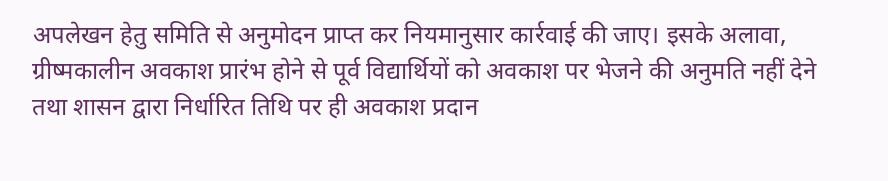अपलेखन हेतु समिति से अनुमोदन प्राप्त कर नियमानुसार कार्रवाई की जाए। इसके अलावा, ग्रीष्मकालीन अवकाश प्रारंभ होने से पूर्व विद्यार्थियों को अवकाश पर भेजने की अनुमति नहीं देने तथा शासन द्वारा निर्धारित तिथि पर ही अवकाश प्रदान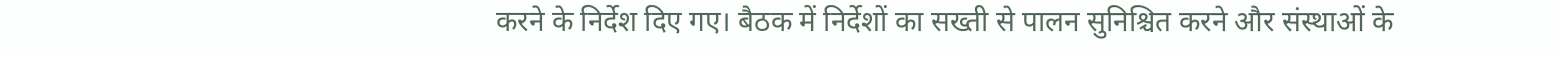करने के निर्देश दिए गए। बैठक में निर्देशों का सख्ती से पालन सुनिश्चित करने और संस्थाओं के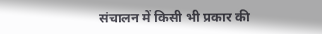संचालन में किसी भी प्रकार की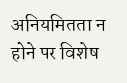अनियमितता न होने पर विशेष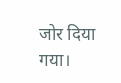जोर दिया गया।